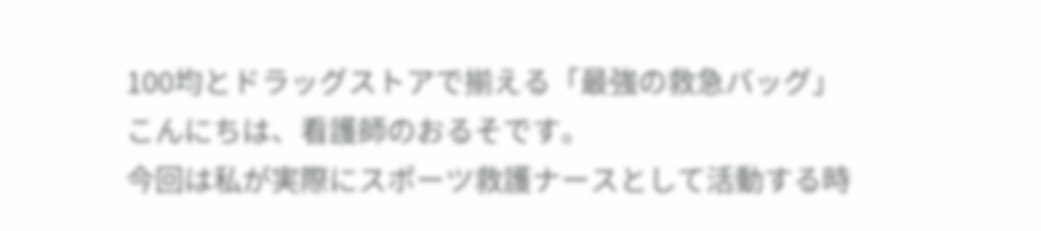100均とドラッグストアで揃える「最強の救急バッグ」
こんにちは、看護師のおるそです。
今回は私が実際にスポーツ救護ナースとして活動する時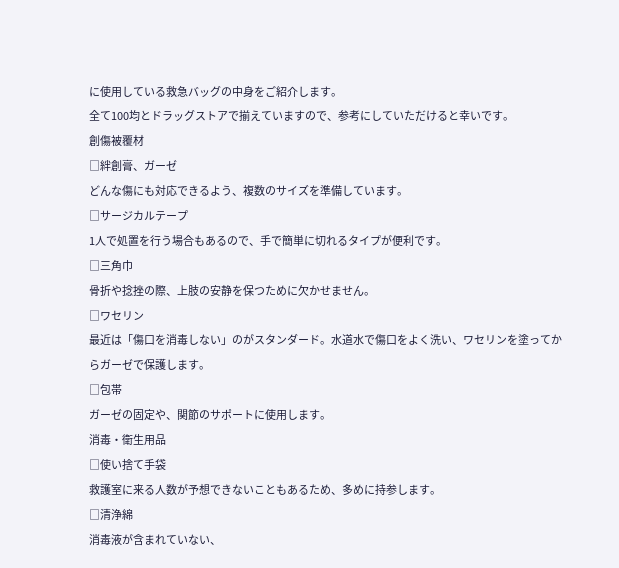に使用している救急バッグの中身をご紹介します。
全て100均とドラッグストアで揃えていますので、参考にしていただけると幸いです。
創傷被覆材
□絆創膏、ガーゼ
どんな傷にも対応できるよう、複数のサイズを準備しています。
□サージカルテープ
1人で処置を行う場合もあるので、手で簡単に切れるタイプが便利です。
□三角巾
骨折や捻挫の際、上肢の安静を保つために欠かせません。
□ワセリン
最近は「傷口を消毒しない」のがスタンダード。水道水で傷口をよく洗い、ワセリンを塗ってからガーゼで保護します。
□包帯
ガーゼの固定や、関節のサポートに使用します。
消毒・衛生用品
□使い捨て手袋
救護室に来る人数が予想できないこともあるため、多めに持参します。
□清浄綿
消毒液が含まれていない、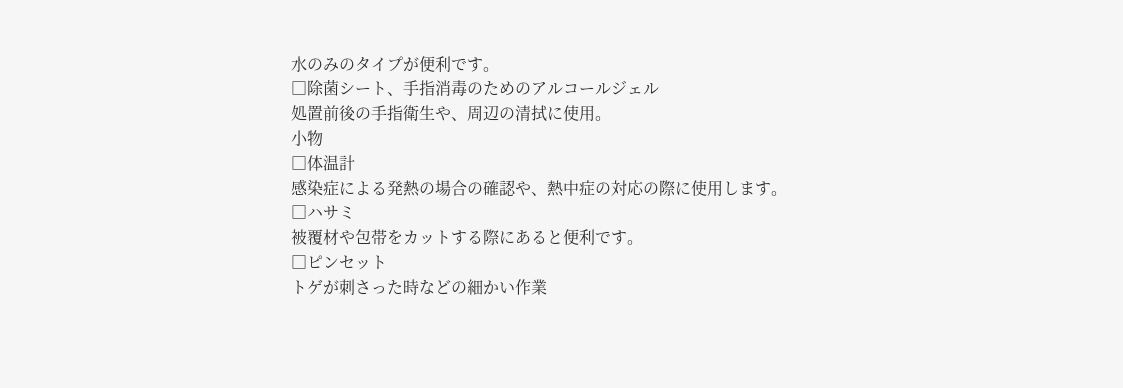水のみのタイプが便利です。
□除菌シート、手指消毒のためのアルコールジェル
処置前後の手指衛生や、周辺の清拭に使用。
小物
□体温計
感染症による発熱の場合の確認や、熱中症の対応の際に使用します。
□ハサミ
被覆材や包帯をカットする際にあると便利です。
□ピンセット
トゲが刺さった時などの細かい作業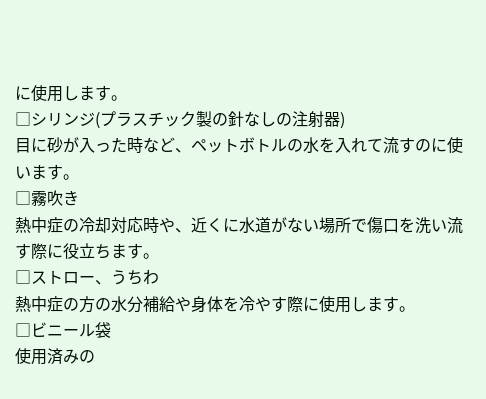に使用します。
□シリンジ(プラスチック製の針なしの注射器)
目に砂が入った時など、ペットボトルの水を入れて流すのに使います。
□霧吹き
熱中症の冷却対応時や、近くに水道がない場所で傷口を洗い流す際に役立ちます。
□ストロー、うちわ
熱中症の方の水分補給や身体を冷やす際に使用します。
□ビニール袋
使用済みの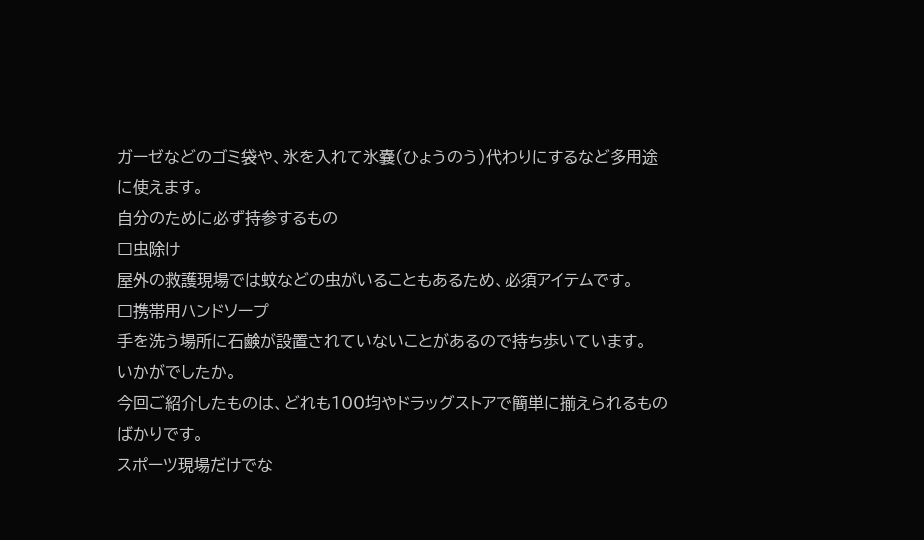ガーゼなどのゴミ袋や、氷を入れて氷嚢(ひょうのう)代わりにするなど多用途に使えます。
自分のために必ず持参するもの
□虫除け
屋外の救護現場では蚊などの虫がいることもあるため、必須アイテムです。
□携帯用ハンドソープ
手を洗う場所に石鹸が設置されていないことがあるので持ち歩いています。
いかがでしたか。
今回ご紹介したものは、どれも100均やドラッグストアで簡単に揃えられるものばかりです。
スポーツ現場だけでな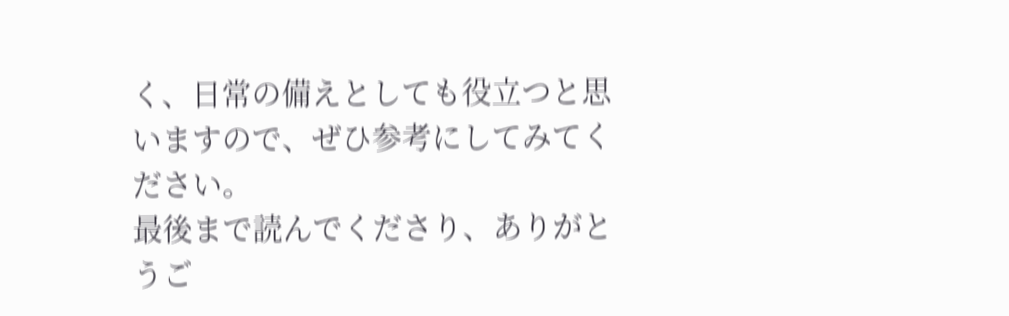く、日常の備えとしても役立つと思いますので、ぜひ参考にしてみてください。
最後まで読んでくださり、ありがとうご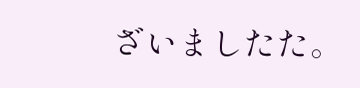ざいましたた。